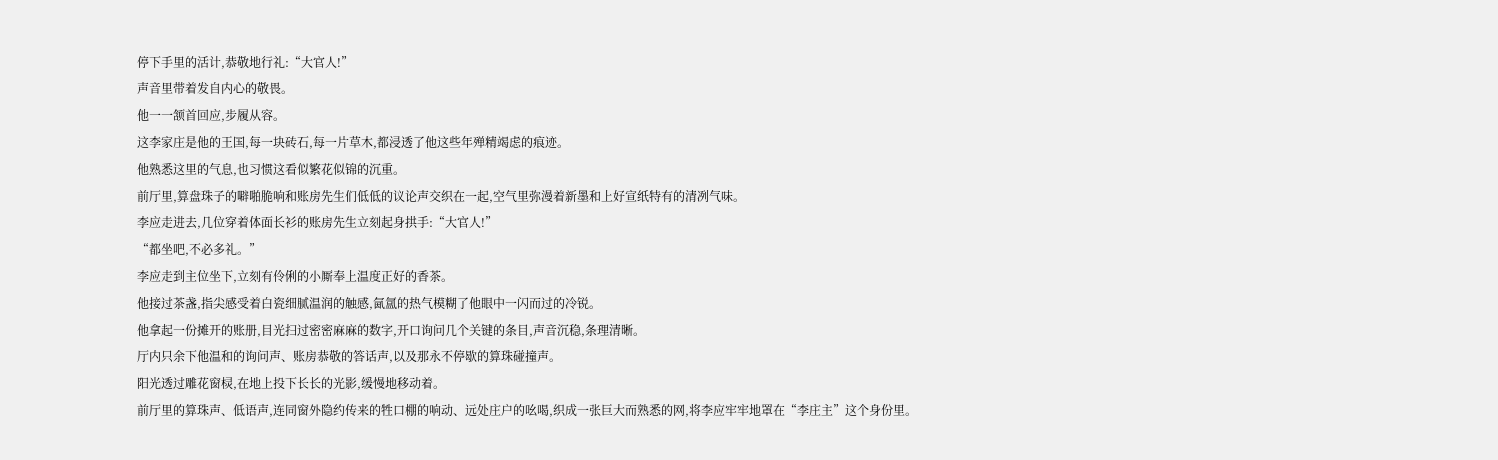停下手里的活计,恭敬地行礼:“大官人!”
声音里带着发自内心的敬畏。
他一一颔首回应,步履从容。
这李家庄是他的王国,每一块砖石,每一片草木,都浸透了他这些年殚精竭虑的痕迹。
他熟悉这里的气息,也习惯这看似繁花似锦的沉重。
前厅里,算盘珠子的噼啪脆响和账房先生们低低的议论声交织在一起,空气里弥漫着新墨和上好宣纸特有的清冽气味。
李应走进去,几位穿着体面长衫的账房先生立刻起身拱手:“大官人!”
“都坐吧,不必多礼。”
李应走到主位坐下,立刻有伶俐的小厮奉上温度正好的香茶。
他接过茶盏,指尖感受着白瓷细腻温润的触感,氤氲的热气模糊了他眼中一闪而过的冷锐。
他拿起一份摊开的账册,目光扫过密密麻麻的数字,开口询问几个关键的条目,声音沉稳,条理清晰。
厅内只余下他温和的询问声、账房恭敬的答话声,以及那永不停歇的算珠碰撞声。
阳光透过雕花窗棂,在地上投下长长的光影,缓慢地移动着。
前厅里的算珠声、低语声,连同窗外隐约传来的牲口棚的响动、远处庄户的吆喝,织成一张巨大而熟悉的网,将李应牢牢地罩在“李庄主”这个身份里。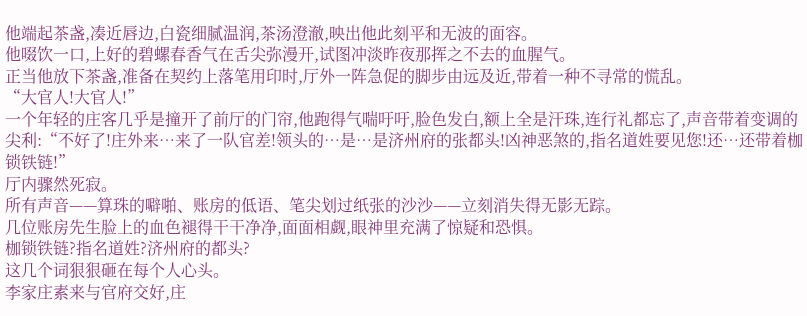他端起茶盏,凑近唇边,白瓷细腻温润,茶汤澄澈,映出他此刻平和无波的面容。
他啜饮一口,上好的碧螺春香气在舌尖弥漫开,试图冲淡昨夜那挥之不去的血腥气。
正当他放下茶盏,准备在契约上落笔用印时,厅外一阵急促的脚步由远及近,带着一种不寻常的慌乱。
“大官人!大官人!”
一个年轻的庄客几乎是撞开了前厅的门帘,他跑得气喘吁吁,脸色发白,额上全是汗珠,连行礼都忘了,声音带着变调的尖利:“不好了!庄外来…来了一队官差!领头的…是…是济州府的张都头!凶神恶煞的,指名道姓要见您!还…还带着枷锁铁链!”
厅内骤然死寂。
所有声音——算珠的噼啪、账房的低语、笔尖划过纸张的沙沙——立刻消失得无影无踪。
几位账房先生脸上的血色褪得干干净净,面面相觑,眼神里充满了惊疑和恐惧。
枷锁铁链?指名道姓?济州府的都头?
这几个词狠狠砸在每个人心头。
李家庄素来与官府交好,庄